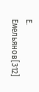Е. Емельянов[312]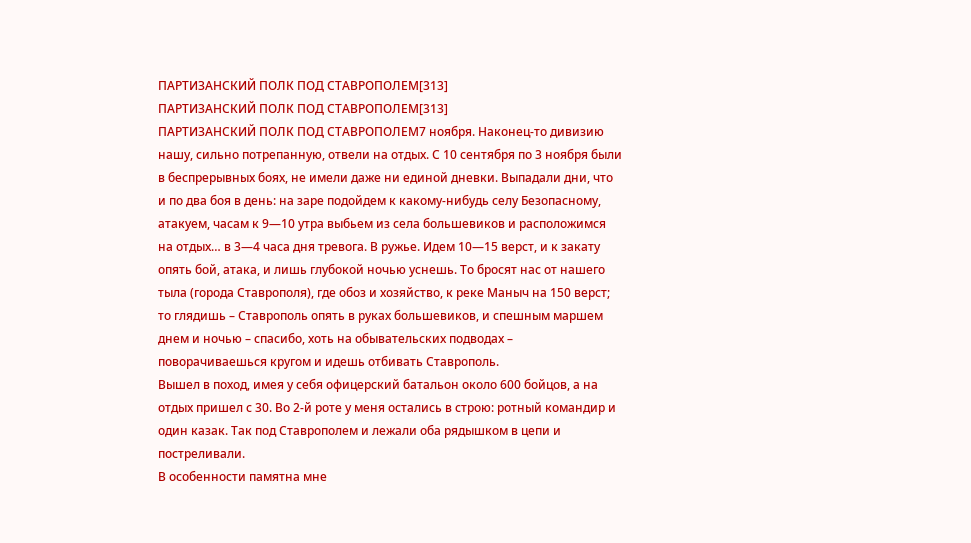ПАРТИЗАНСКИЙ ПОЛК ПОД СТАВРОПОЛЕМ[313]
ПАРТИЗАНСКИЙ ПОЛК ПОД СТАВРОПОЛЕМ[313]
ПАРТИЗАНСКИЙ ПОЛК ПОД СТАВРОПОЛЕМ7 ноября. Наконец-то дивизию нашу, сильно потрепанную, отвели на отдых. С 10 сентября по 3 ноября были в беспрерывных боях, не имели даже ни единой дневки. Выпадали дни, что и по два боя в день: на заре подойдем к какому-нибудь селу Безопасному, атакуем, часам к 9—10 утра выбьем из села большевиков и расположимся на отдых… в 3—4 часа дня тревога. В ружье. Идем 10—15 верст, и к закату опять бой, атака, и лишь глубокой ночью уснешь. То бросят нас от нашего тыла (города Ставрополя), где обоз и хозяйство, к реке Маныч на 150 верст; то глядишь – Ставрополь опять в руках большевиков, и спешным маршем днем и ночью – спасибо, хоть на обывательских подводах – поворачиваешься кругом и идешь отбивать Ставрополь.
Вышел в поход, имея у себя офицерский батальон около 600 бойцов, а на отдых пришел с 30. Во 2-й роте у меня остались в строю: ротный командир и один казак. Так под Ставрополем и лежали оба рядышком в цепи и постреливали.
В особенности памятна мне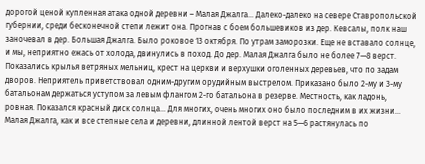дорогой ценой купленная атака одной деревни – Малая Джалга… Далеко-далеко на севере Ставропольской губернии, среди бесконечной степи лежит она. Прогнав с боем большевиков из дер. Кевсалы, полк наш заночевал в дер. Большая Джалга. Было роковое 13 октября. По утрам заморозки. Еще не вставало солнце, и мы, неприятно ежась от холода, двинулись в поход. До дер. Малая Джалга было не более 7—8 верст. Показались крылья ветряных мельниц, крест на церкви и верхушки оголенных деревьев, что по задам дворов. Неприятель приветствовал одним-другим орудийным выстрелом. Приказано было 2-му и 3-му батальонам держаться уступом за левым флангом 2-го батальона в резерве. Местность, как ладонь, ровная. Показался красный диск солнца… Для многих, очень многих оно было последним в их жизни…
Малая Джалга, как и все степные села и деревни, длинной лентой верст на 5—6 растянулась по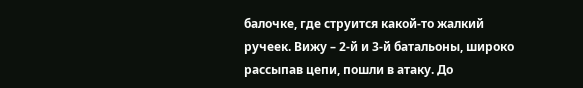балочке, где струится какой-то жалкий ручеек. Вижу – 2-й и 3-й батальоны, широко рассыпав цепи, пошли в атаку. До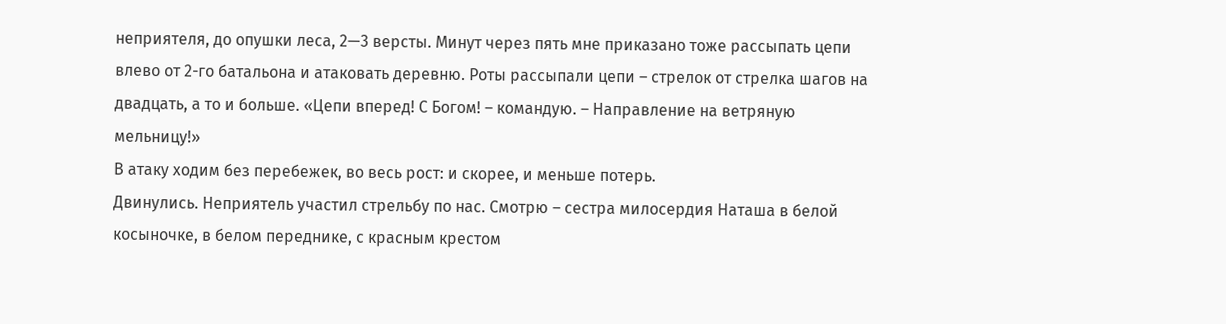неприятеля, до опушки леса, 2—3 версты. Минут через пять мне приказано тоже рассыпать цепи влево от 2-го батальона и атаковать деревню. Роты рассыпали цепи – стрелок от стрелка шагов на двадцать, а то и больше. «Цепи вперед! С Богом! – командую. – Направление на ветряную мельницу!»
В атаку ходим без перебежек, во весь рост: и скорее, и меньше потерь.
Двинулись. Неприятель участил стрельбу по нас. Смотрю – сестра милосердия Наташа в белой косыночке, в белом переднике, с красным крестом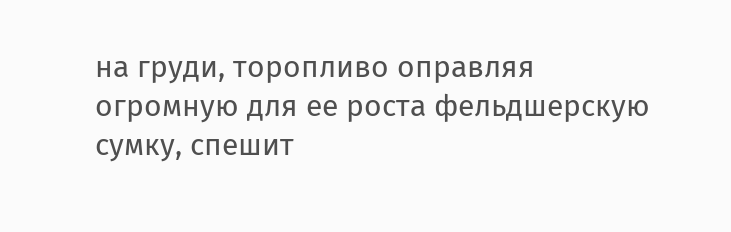на груди, торопливо оправляя огромную для ее роста фельдшерскую сумку, спешит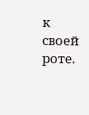к своей роте.